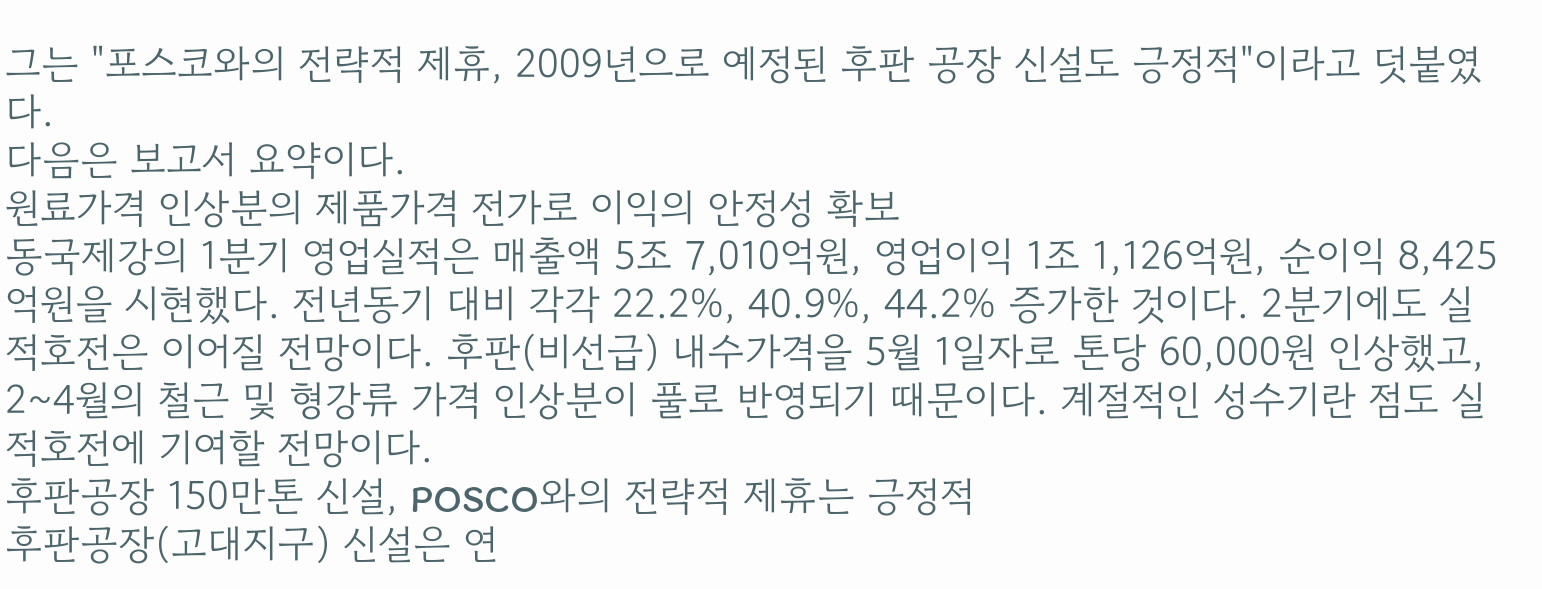그는 "포스코와의 전략적 제휴, 2009년으로 예정된 후판 공장 신설도 긍정적"이라고 덧붙였다.
다음은 보고서 요약이다.
원료가격 인상분의 제품가격 전가로 이익의 안정성 확보
동국제강의 1분기 영업실적은 매출액 5조 7,010억원, 영업이익 1조 1,126억원, 순이익 8,425억원을 시현했다. 전년동기 대비 각각 22.2%, 40.9%, 44.2% 증가한 것이다. 2분기에도 실적호전은 이어질 전망이다. 후판(비선급) 내수가격을 5월 1일자로 톤당 60,000원 인상했고, 2~4월의 철근 및 형강류 가격 인상분이 풀로 반영되기 때문이다. 계절적인 성수기란 점도 실적호전에 기여할 전망이다.
후판공장 150만톤 신설, POSCO와의 전략적 제휴는 긍정적
후판공장(고대지구) 신설은 연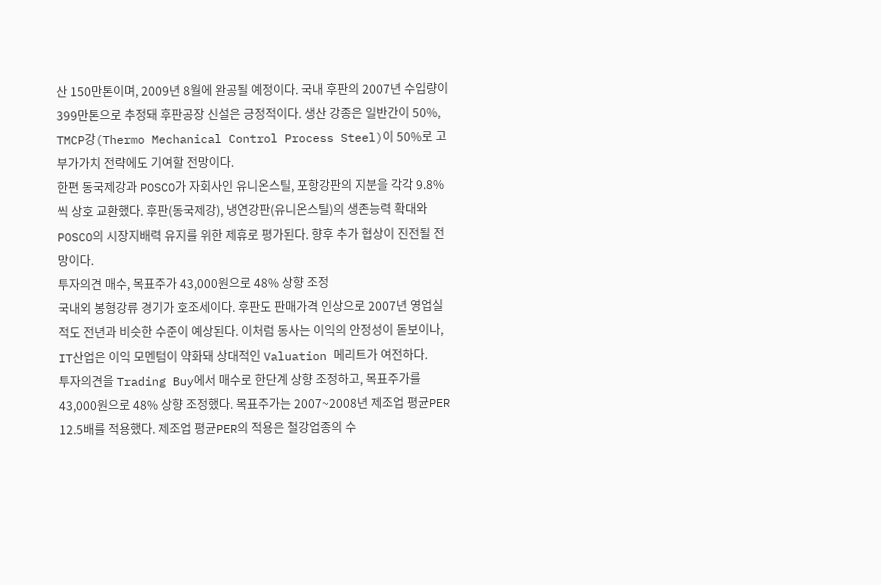산 150만톤이며, 2009년 8월에 완공될 예정이다. 국내 후판의 2007년 수입량이 399만톤으로 추정돼 후판공장 신설은 긍정적이다. 생산 강종은 일반간이 50%, TMCP강(Thermo Mechanical Control Process Steel)이 50%로 고부가가치 전략에도 기여할 전망이다.
한편 동국제강과 POSCO가 자회사인 유니온스틸, 포항강판의 지분을 각각 9.8%씩 상호 교환했다. 후판(동국제강), 냉연강판(유니온스틸)의 생존능력 확대와 POSCO의 시장지배력 유지를 위한 제휴로 평가된다. 향후 추가 협상이 진전될 전망이다.
투자의견 매수, 목표주가 43,000원으로 48% 상향 조정
국내외 봉형강류 경기가 호조세이다. 후판도 판매가격 인상으로 2007년 영업실적도 전년과 비슷한 수준이 예상된다. 이처럼 동사는 이익의 안정성이 돋보이나, IT산업은 이익 모멘텀이 약화돼 상대적인 Valuation 메리트가 여전하다.
투자의견을 Trading Buy에서 매수로 한단계 상향 조정하고, 목표주가를 43,000원으로 48% 상향 조정했다. 목표주가는 2007~2008년 제조업 평균PER 12.5배를 적용했다. 제조업 평균PER의 적용은 철강업종의 수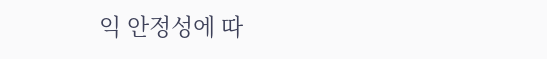익 안정성에 따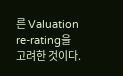른 Valuation re-rating을 고려한 것이다.